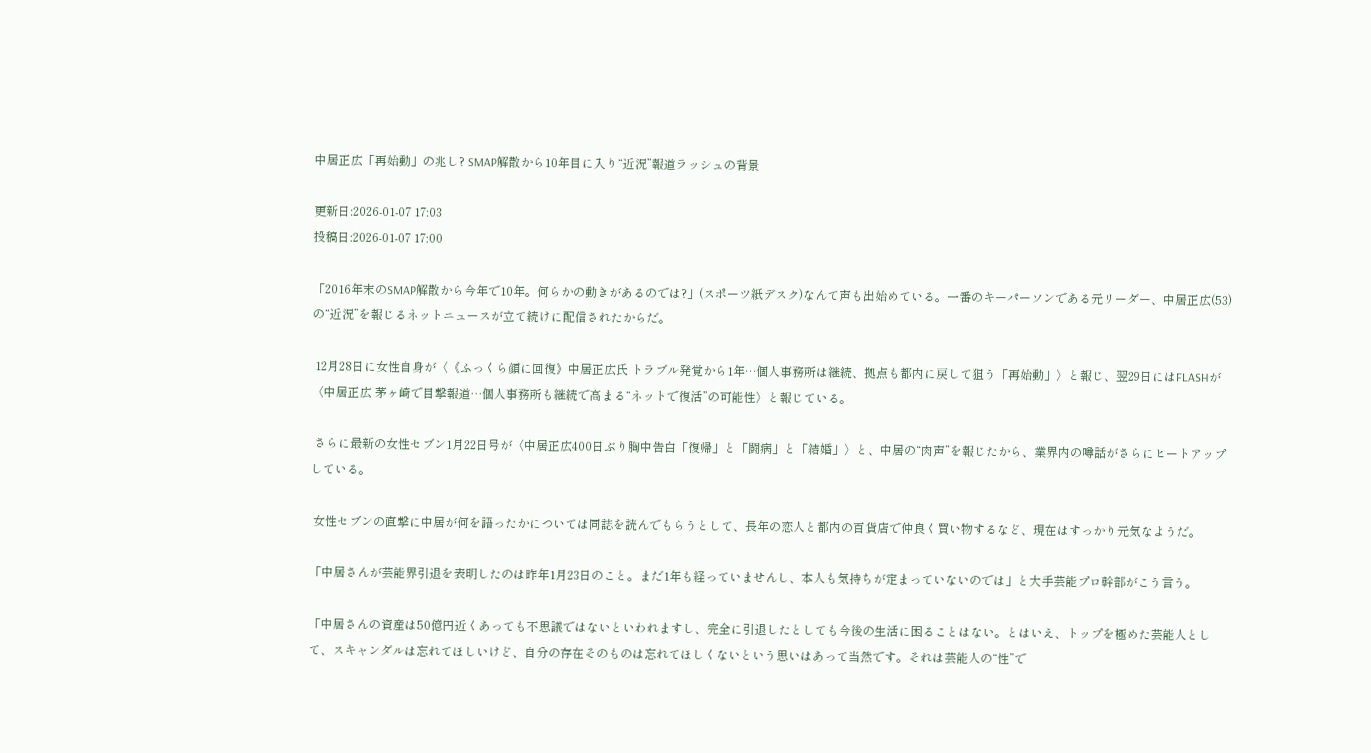中居正広「再始動」の兆し? SMAP解散から10年目に入り“近況”報道ラッシュの背景

更新日:2026-01-07 17:03
投稿日:2026-01-07 17:00

「2016年末のSMAP解散から今年で10年。何らかの動きがあるのでは?」(スポーツ紙デスク)なんて声も出始めている。一番のキーパーソンである元リーダー、中居正広(53)の“近況”を報じるネットニュースが立て続けに配信されたからだ。

 12月28日に女性自身が〈《ふっくら顔に回復》中居正広氏 トラブル発覚から1年…個人事務所は継続、拠点も都内に戻して狙う「再始動」〉と報じ、翌29日にはFLASHが〈中居正広 茅ヶ崎で目撃報道…個人事務所も継続で高まる“ネットで復活”の可能性〉と報じている。

 さらに最新の女性セブン1月22日号が〈中居正広400日ぶり胸中告白「復帰」と「闘病」と「結婚」〉と、中居の“肉声”を報じたから、業界内の噂話がさらにヒートアップしている。

 女性セブンの直撃に中居が何を語ったかについては同誌を読んでもらうとして、長年の恋人と都内の百貨店で仲良く買い物するなど、現在はすっかり元気なようだ。

「中居さんが芸能界引退を表明したのは昨年1月23日のこと。まだ1年も経っていませんし、本人も気持ちが定まっていないのでは」と大手芸能プロ幹部がこう言う。

「中居さんの資産は50億円近くあっても不思議ではないといわれますし、完全に引退したとしても今後の生活に困ることはない。とはいえ、トップを極めた芸能人として、スキャンダルは忘れてほしいけど、自分の存在そのものは忘れてほしくないという思いはあって当然です。それは芸能人の“性”で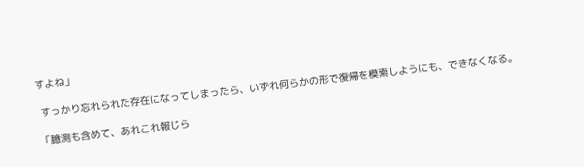すよね」

 すっかり忘れられた存在になってしまったら、いずれ何らかの形で復帰を模索しようにも、できなくなる。

「臆測も含めて、あれこれ報じら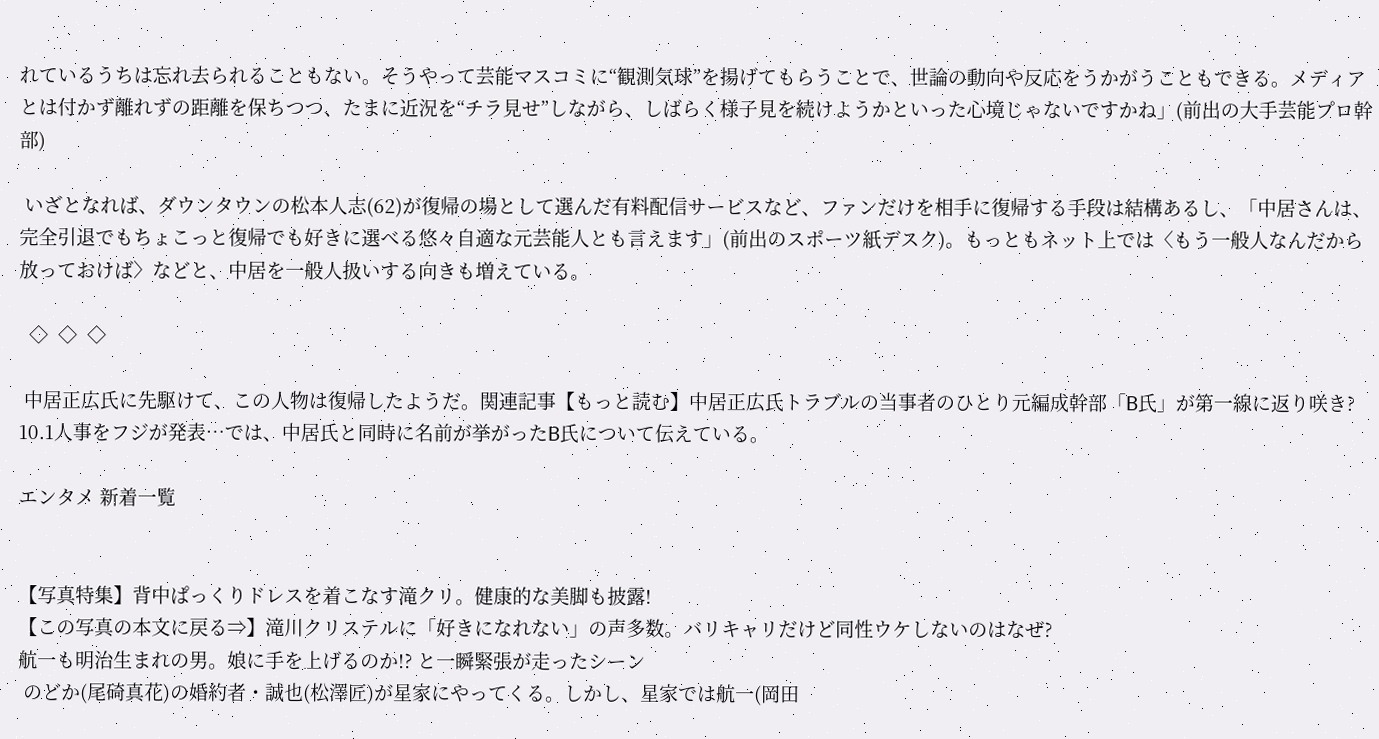れているうちは忘れ去られることもない。そうやって芸能マスコミに“観測気球”を揚げてもらうことで、世論の動向や反応をうかがうこともできる。メディアとは付かず離れずの距離を保ちつつ、たまに近況を“チラ見せ”しながら、しばらく様子見を続けようかといった心境じゃないですかね」(前出の大手芸能プロ幹部)

 いざとなれば、ダウンタウンの松本人志(62)が復帰の場として選んだ有料配信サービスなど、ファンだけを相手に復帰する手段は結構あるし、「中居さんは、完全引退でもちょこっと復帰でも好きに選べる悠々自適な元芸能人とも言えます」(前出のスポーツ紙デスク)。もっともネット上では〈もう一般人なんだから放っておけば〉などと、中居を一般人扱いする向きも増えている。

  ◇  ◇  ◇

 中居正広氏に先駆けて、この人物は復帰したようだ。関連記事【もっと読む】中居正広氏トラブルの当事者のひとり元編成幹部「B氏」が第一線に返り咲き? 10.1人事をフジが発表…では、中居氏と同時に名前が挙がったB氏について伝えている。

エンタメ 新着一覧


【写真特集】背中ぱっくりドレスを着こなす滝クリ。健康的な美脚も披露!
【この写真の本文に戻る⇒】滝川クリステルに「好きになれない」の声多数。バリキャリだけど同性ウケしないのはなぜ?
航一も明治生まれの男。娘に手を上げるのか!? と一瞬緊張が走ったシーン
 のどか(尾碕真花)の婚約者・誠也(松澤匠)が星家にやってくる。しかし、星家では航一(岡田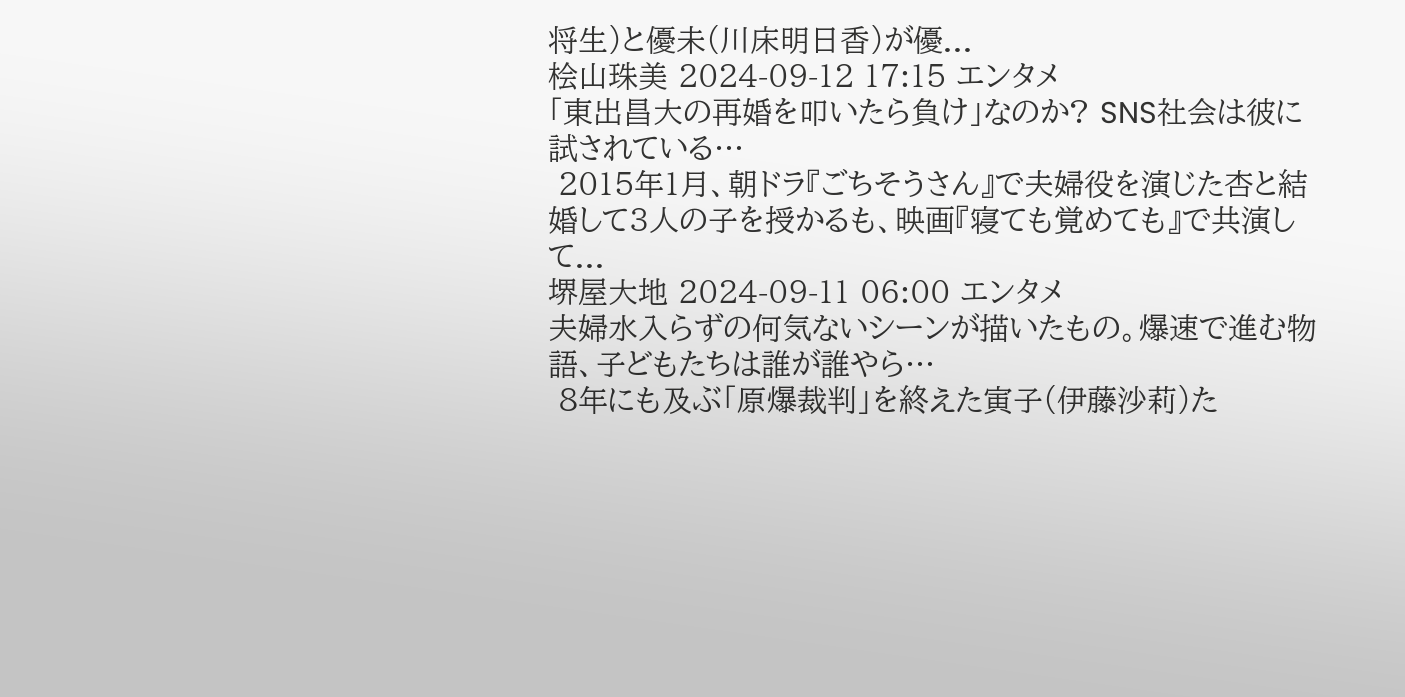将生)と優未(川床明日香)が優...
桧山珠美 2024-09-12 17:15 エンタメ
「東出昌大の再婚を叩いたら負け」なのか? SNS社会は彼に試されている…
 2015年1月、朝ドラ『ごちそうさん』で夫婦役を演じた杏と結婚して3人の子を授かるも、映画『寝ても覚めても』で共演して...
堺屋大地 2024-09-11 06:00 エンタメ
夫婦水入らずの何気ないシーンが描いたもの。爆速で進む物語、子どもたちは誰が誰やら…
 8年にも及ぶ「原爆裁判」を終えた寅子(伊藤沙莉)た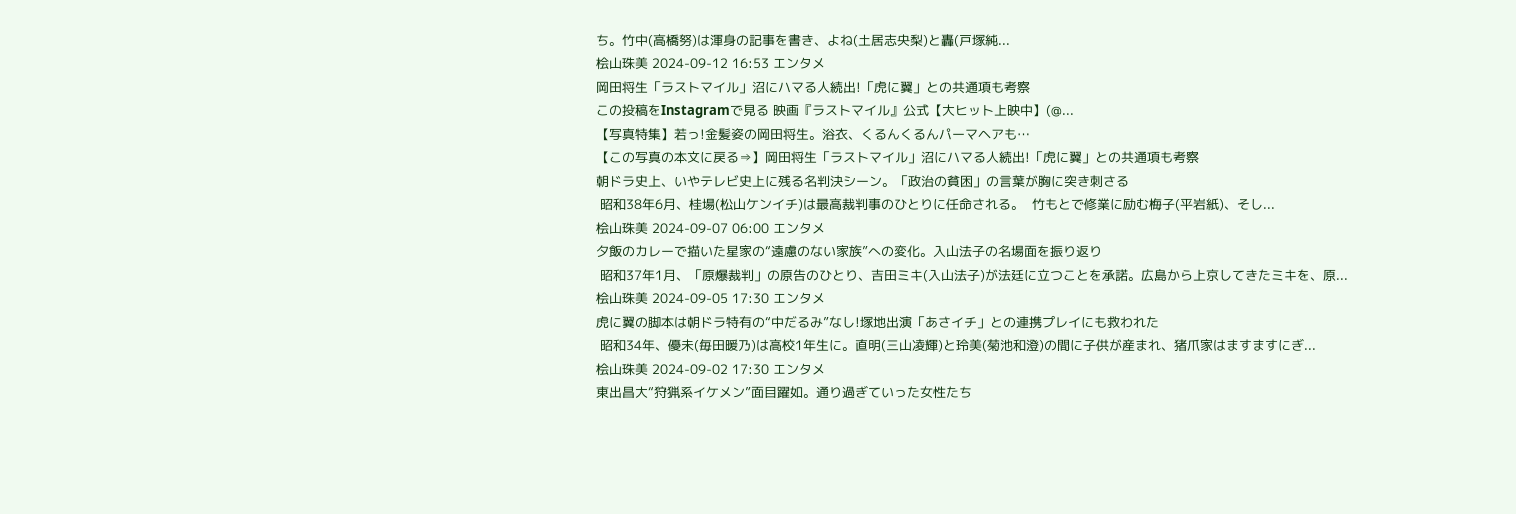ち。竹中(高橋努)は渾身の記事を書き、よね(土居志央梨)と轟(戸塚純...
桧山珠美 2024-09-12 16:53 エンタメ
岡田将生「ラストマイル」沼にハマる人続出!「虎に翼」との共通項も考察
この投稿をInstagramで見る 映画『ラストマイル』公式【大ヒット上映中】(@...
【写真特集】若っ!金髪姿の岡田将生。浴衣、くるんくるんパーマヘアも…
【この写真の本文に戻る⇒】岡田将生「ラストマイル」沼にハマる人続出!「虎に翼」との共通項も考察
朝ドラ史上、いやテレビ史上に残る名判決シーン。「政治の貧困」の言葉が胸に突き刺さる
 昭和38年6月、桂場(松山ケンイチ)は最高裁判事のひとりに任命される。  竹もとで修業に励む梅子(平岩紙)、そし...
桧山珠美 2024-09-07 06:00 エンタメ
夕飯のカレーで描いた星家の“遠慮のない家族”への変化。入山法子の名場面を振り返り
 昭和37年1月、「原爆裁判」の原告のひとり、吉田ミキ(入山法子)が法廷に立つことを承諾。広島から上京してきたミキを、原...
桧山珠美 2024-09-05 17:30 エンタメ
虎に翼の脚本は朝ドラ特有の“中だるみ”なし!塚地出演「あさイチ」との連携プレイにも救われた
 昭和34年、優未(毎田暖乃)は高校1年生に。直明(三山凌輝)と玲美(菊池和澄)の間に子供が産まれ、猪爪家はますますにぎ...
桧山珠美 2024-09-02 17:30 エンタメ
東出昌大“狩猟系イケメン”面目躍如。通り過ぎていった女性たち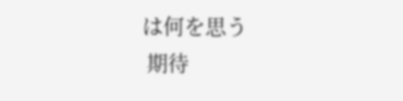は何を思う
 期待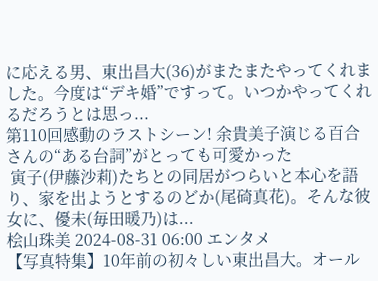に応える男、東出昌大(36)がまたまたやってくれました。今度は“デキ婚”ですって。いつかやってくれるだろうとは思っ...
第110回感動のラストシーン! 余貴美子演じる百合さんの“ある台詞”がとっても可愛かった
 寅子(伊藤沙莉)たちとの同居がつらいと本心を語り、家を出ようとするのどか(尾碕真花)。そんな彼女に、優未(毎田暖乃)は...
桧山珠美 2024-08-31 06:00 エンタメ
【写真特集】10年前の初々しい東出昌大。オール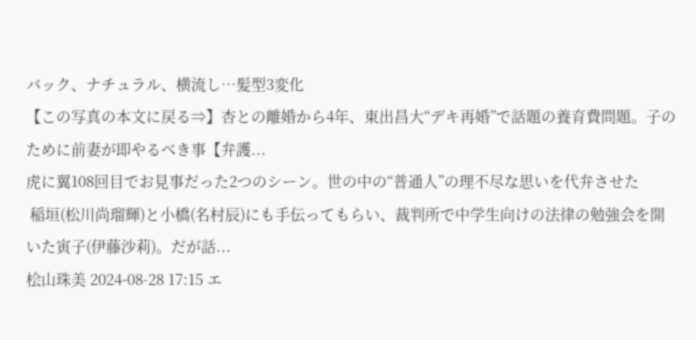バック、ナチュラル、横流し…髪型3変化
【この写真の本文に戻る⇒】杏との離婚から4年、東出昌大“デキ再婚”で話題の養育費問題。子のために前妻が即やるべき事【弁護...
虎に翼108回目でお見事だった2つのシーン。世の中の“普通人”の理不尽な思いを代弁させた
 稲垣(松川尚瑠輝)と小橋(名村辰)にも手伝ってもらい、裁判所で中学生向けの法律の勉強会を開いた寅子(伊藤沙莉)。だが話...
桧山珠美 2024-08-28 17:15 エ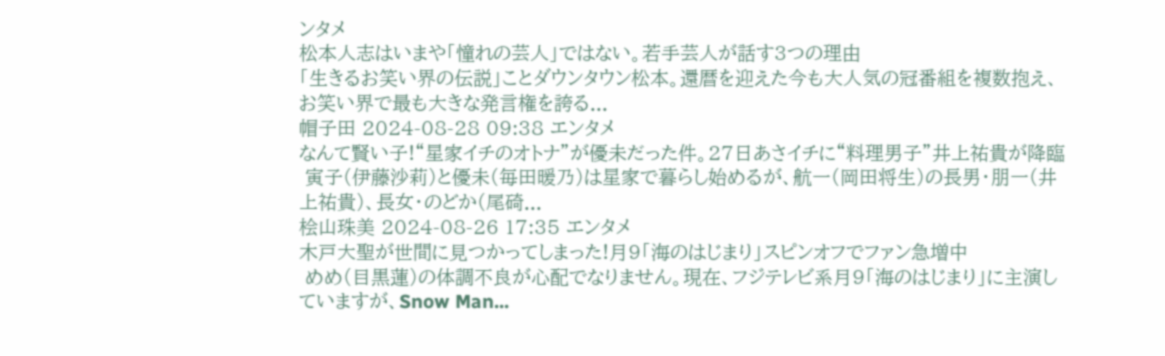ンタメ
松本人志はいまや「憧れの芸人」ではない。若手芸人が話す3つの理由
「生きるお笑い界の伝説」ことダウンタウン松本。還暦を迎えた今も大人気の冠番組を複数抱え、お笑い界で最も大きな発言権を誇る...
帽子田 2024-08-28 09:38 エンタメ
なんて賢い子!“星家イチのオトナ”が優未だった件。27日あさイチに“料理男子”井上祐貴が降臨
 寅子(伊藤沙莉)と優未(毎田暖乃)は星家で暮らし始めるが、航一(岡田将生)の長男・朋一(井上祐貴)、長女・のどか(尾碕...
桧山珠美 2024-08-26 17:35 エンタメ
木戸大聖が世間に見つかってしまった!月9「海のはじまり」スピンオフでファン急増中
 めめ(目黒蓮)の体調不良が心配でなりません。現在、フジテレビ系月9「海のはじまり」に主演していますが、Snow Man...